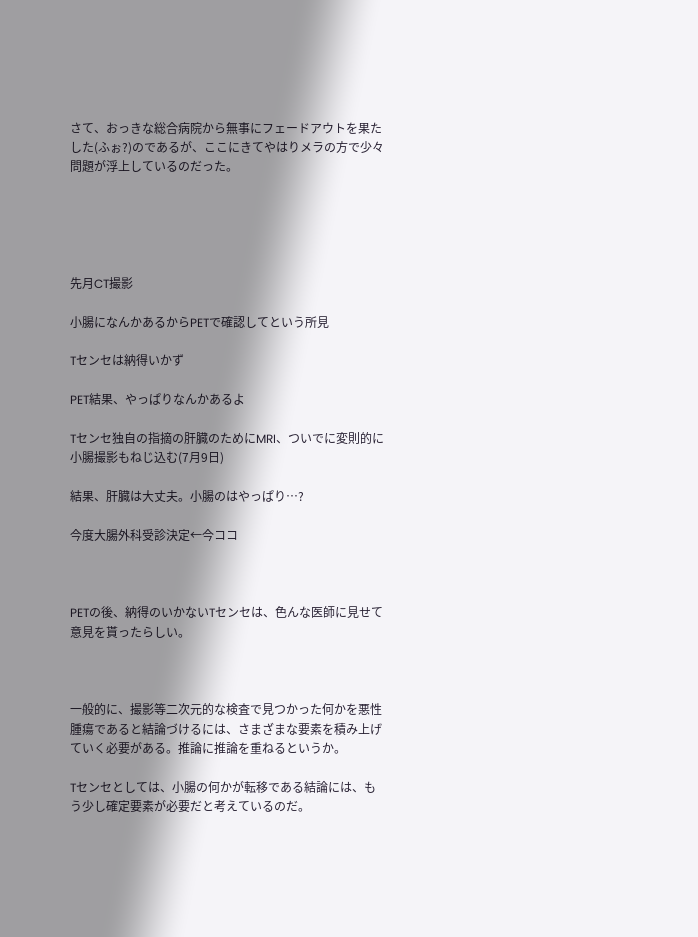さて、おっきな総合病院から無事にフェードアウトを果たした(ふぉ?)のであるが、ここにきてやはりメラの方で少々問題が浮上しているのだった。





先月CT撮影

小腸になんかあるからPETで確認してという所見

Tセンセは納得いかず

PET結果、やっぱりなんかあるよ

Tセンセ独自の指摘の肝臓のためにMRI、ついでに変則的に小腸撮影もねじ込む(7月9日)

結果、肝臓は大丈夫。小腸のはやっぱり…?

今度大腸外科受診決定←今ココ



PETの後、納得のいかないTセンセは、色んな医師に見せて意見を貰ったらしい。



一般的に、撮影等二次元的な検査で見つかった何かを悪性腫瘍であると結論づけるには、さまざまな要素を積み上げていく必要がある。推論に推論を重ねるというか。

Tセンセとしては、小腸の何かが転移である結論には、もう少し確定要素が必要だと考えているのだ。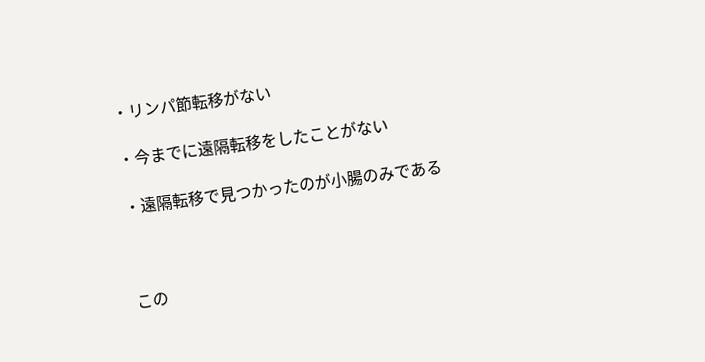・リンパ節転移がない

・今までに遠隔転移をしたことがない

・遠隔転移で見つかったのが小腸のみである



この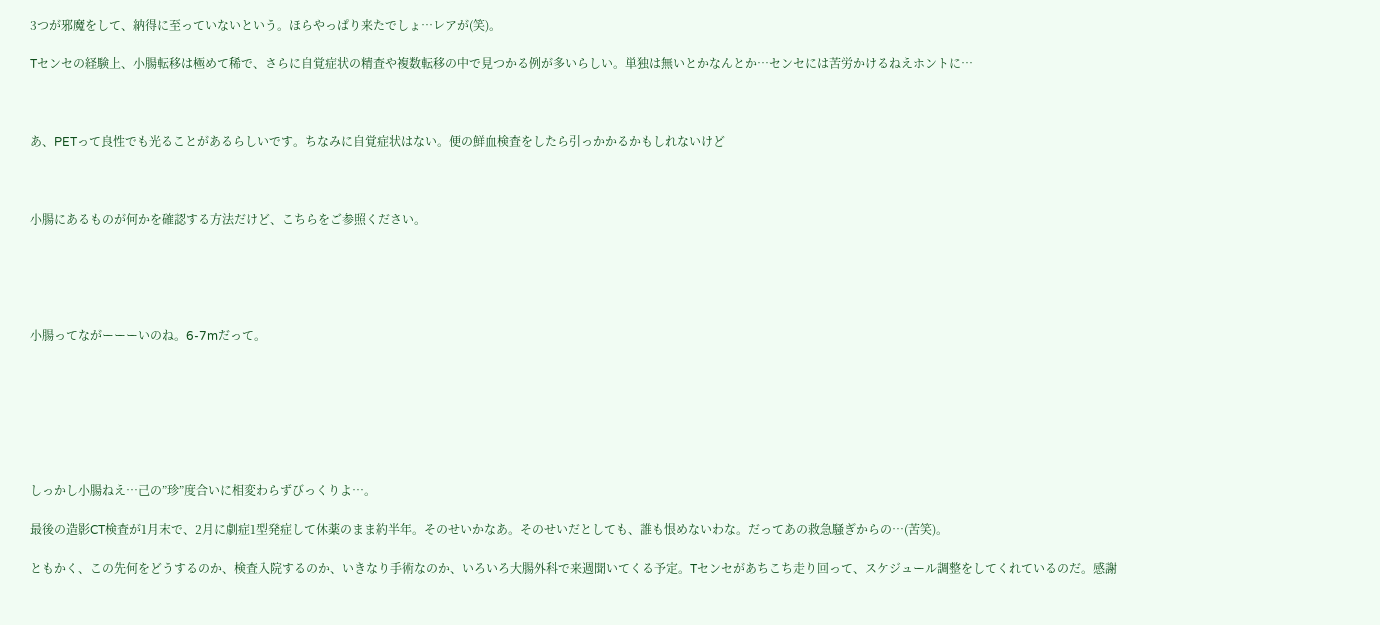3つが邪魔をして、納得に至っていないという。ほらやっぱり来たでしょ…レアが(笑)。

Tセンセの経験上、小腸転移は極めて稀で、さらに自覚症状の精査や複数転移の中で見つかる例が多いらしい。単独は無いとかなんとか…センセには苦労かけるねえホントに…



あ、PETって良性でも光ることがあるらしいです。ちなみに自覚症状はない。便の鮮血検査をしたら引っかかるかもしれないけど



小腸にあるものが何かを確認する方法だけど、こちらをご参照ください。





小腸ってながーーーいのね。6-7mだって。







しっかし小腸ねえ…己の”珍”度合いに相変わらずびっくりよ…。

最後の造影CT検査が1月末で、2月に劇症1型発症して休薬のまま約半年。そのせいかなあ。そのせいだとしても、誰も恨めないわな。だってあの救急騒ぎからの…(苦笑)。

ともかく、この先何をどうするのか、検査入院するのか、いきなり手術なのか、いろいろ大腸外科で来週聞いてくる予定。Tセンセがあちこち走り回って、スケジュール調整をしてくれているのだ。感謝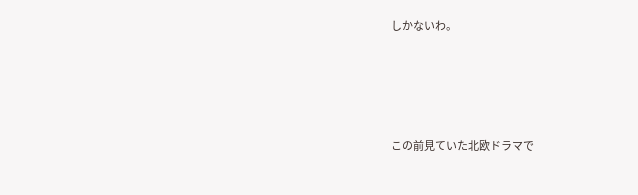しかないわ。







この前見ていた北欧ドラマで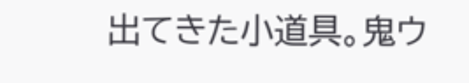出てきた小道具。鬼ウ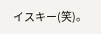イスキー(笑)。